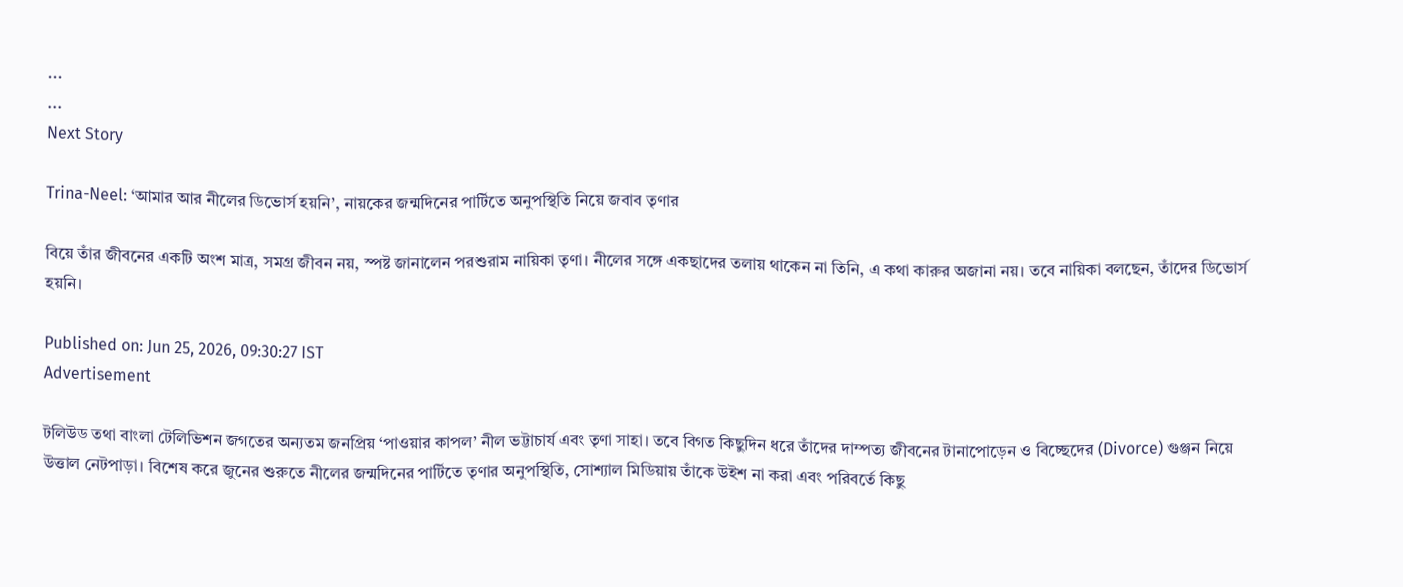...
...
Next Story

Trina-Neel: ‘আমার আর নীলের ডিভোর্স হয়নি’, নায়কের জন্মদিনের পার্টিতে অনুপস্থিতি নিয়ে জবাব তৃণার

বিয়ে তাঁর জীবনের একটি অংশ মাত্র, সমগ্র জীবন নয়, স্পষ্ট জানালেন পরশুরাম নায়িকা তৃণা। নীলের সঙ্গে একছাদের তলায় থাকেন না তিনি, এ কথা কারুর অজানা নয়। তবে নায়িকা বলছেন, তাঁদের ডিভোর্স হয়নি।

Published on: Jun 25, 2026, 09:30:27 IST
Advertisement

টলিউড তথা বাংলা টেলিভিশন জগতের অন্যতম জনপ্রিয় ‘পাওয়ার কাপল’ নীল ভট্টাচার্য এবং তৃণা সাহা। তবে বিগত কিছুদিন ধরে তাঁদের দাম্পত্য জীবনের টানাপোড়েন ও বিচ্ছেদের (Divorce) গুঞ্জন নিয়ে উত্তাল নেটপাড়া। বিশেষ করে জুনের শুরুতে নীলের জন্মদিনের পার্টিতে তৃণার অনুপস্থিতি, সোশ্যাল মিডিয়ায় তাঁকে উইশ না করা এবং পরিবর্তে কিছু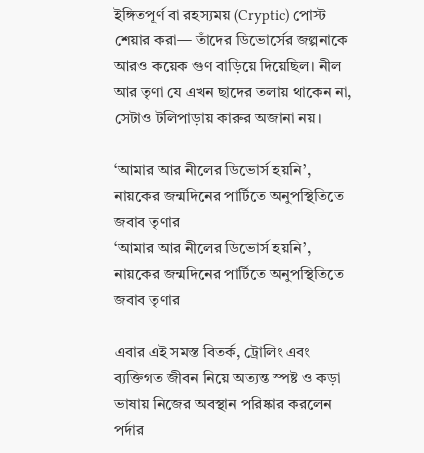ইঙ্গিতপূর্ণ বা রহস্যময় (Cryptic) পোস্ট শেয়ার করা— তাঁদের ডিভোর্সের জল্পনাকে আরও কয়েক গুণ বাড়িয়ে দিয়েছিল। নীল আর তৃণা যে এখন ছাদের তলায় থাকেন না, সেটাও টলিপাড়ায় কারুর অজানা নয়।

‘আমার আর নীলের ডিভোর্স হয়নি’, নায়কের জন্মদিনের পার্টিতে অনুপস্থিতিতে জবাব তৃণার
‘আমার আর নীলের ডিভোর্স হয়নি’, নায়কের জন্মদিনের পার্টিতে অনুপস্থিতিতে জবাব তৃণার

এবার এই সমস্ত বিতর্ক, ট্রোলিং এবং ব্যক্তিগত জীবন নিয়ে অত্যন্ত স্পষ্ট ও কড়া ভাষায় নিজের অবস্থান পরিষ্কার করলেন পর্দার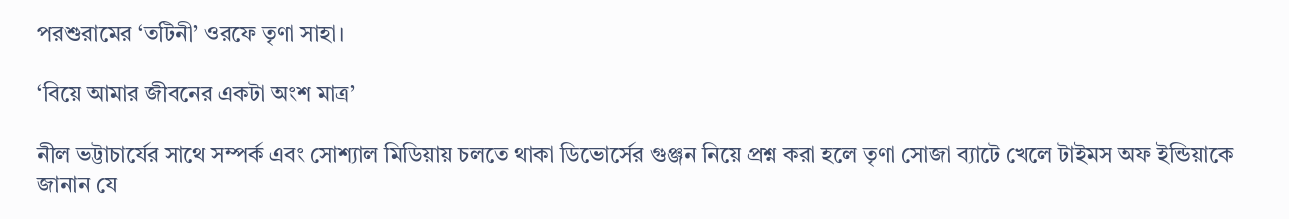পরশুরামের ‘তটিনী’ ওরফে তৃণা সাহা।

‘বিয়ে আমার জীবনের একটা অংশ মাত্র’

নীল ভট্টাচার্যের সাথে সম্পর্ক এবং সোশ্যাল মিডিয়ায় চলতে থাকা ডিভোর্সের গুঞ্জন নিয়ে প্রশ্ন করা হলে তৃণা সোজা ব্যাটে খেলে টাইমস অফ ইন্ডিয়াকে জানান যে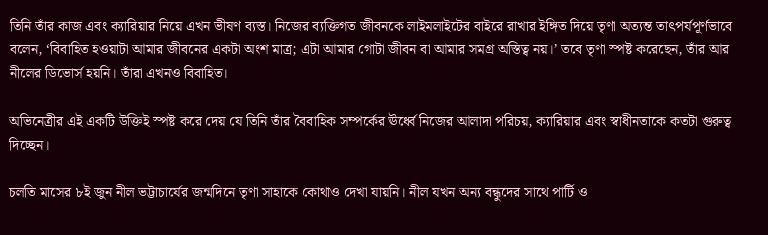তিনি তাঁর কাজ এবং ক্যারিয়ার নিয়ে এখন ভীষণ ব্যস্ত। নিজের ব্যক্তিগত জীবনকে লাইমলাইটের বাইরে রাখার ইঙ্গিত দিয়ে তৃণা অত্যন্ত তাৎপর্যপূর্ণভাবে বলেন, ‘বিবাহিত হওয়াটা আমার জীবনের একটা অংশ মাত্র; এটা আমার গোটা জীবন বা আমার সমগ্র অস্তিত্ব নয়।’ তবে তৃণা স্পষ্ট করেছেন, তাঁর আর নীলের ডিভোর্স হয়নি। তাঁরা এখনও বিবাহিত।

অভিনেত্রীর এই একটি উক্তিই স্পষ্ট করে দেয় যে তিনি তাঁর বৈবাহিক সম্পর্কের ঊর্ধ্বে নিজের আলাদা পরিচয়, ক্যারিয়ার এবং স্বাধীনতাকে কতটা গুরুত্ব দিচ্ছেন।

চলতি মাসের ৮ই জুন নীল ভট্টাচার্যের জন্মদিনে তৃণা সাহাকে কোথাও দেখা যায়নি। নীল যখন অন্য বন্ধুদের সাথে পার্টি ও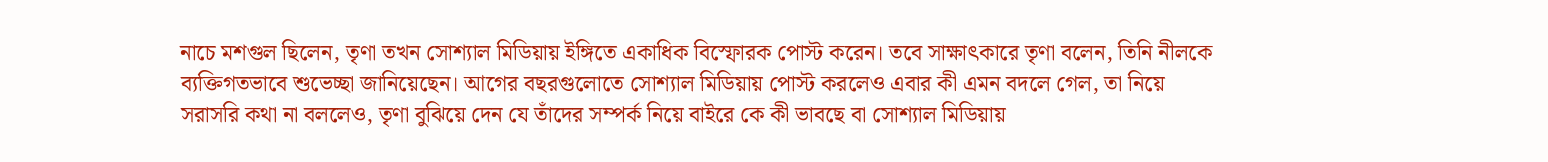নাচে মশগুল ছিলেন, তৃণা তখন সোশ্যাল মিডিয়ায় ইঙ্গিতে একাধিক বিস্ফোরক পোস্ট করেন। তবে সাক্ষাৎকারে তৃণা বলেন, তিনি নীলকে ব্যক্তিগতভাবে শুভেচ্ছা জানিয়েছেন। আগের বছরগুলোতে সোশ্যাল মিডিয়ায় পোস্ট করলেও এবার কী এমন বদলে গেল, তা নিয়ে সরাসরি কথা না বললেও, তৃণা বুঝিয়ে দেন যে তাঁদের সম্পর্ক নিয়ে বাইরে কে কী ভাবছে বা সোশ্যাল মিডিয়ায়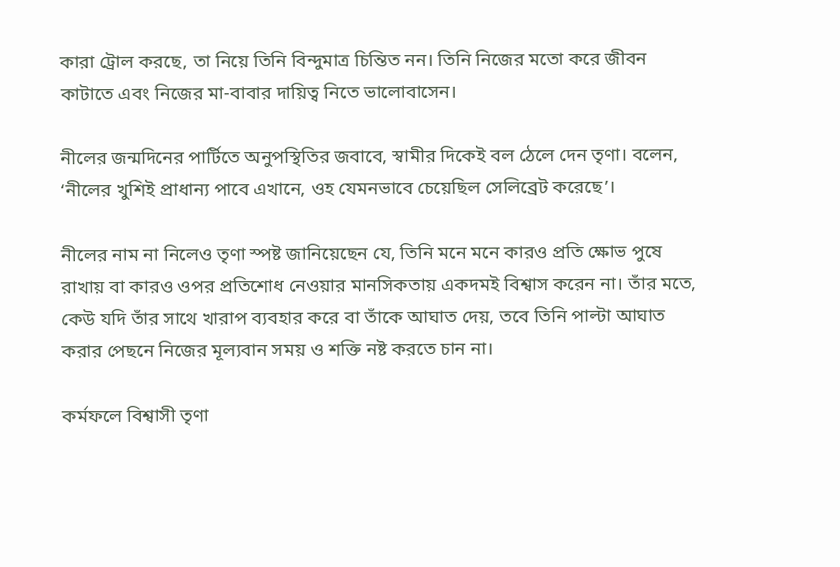কারা ট্রোল করছে, তা নিয়ে তিনি বিন্দুমাত্র চিন্তিত নন। তিনি নিজের মতো করে জীবন কাটাতে এবং নিজের মা-বাবার দায়িত্ব নিতে ভালোবাসেন।

নীলের জন্মদিনের পার্টিতে অনুপস্থিতির জবাবে, স্বামীর দিকেই বল ঠেলে দেন তৃণা। বলেন, ‘নীলের খুশিই প্রাধান্য পাবে এখানে, ওহ যেমনভাবে চেয়েছিল সেলিব্রেট করেছে’।

নীলের নাম না নিলেও তৃণা স্পষ্ট জানিয়েছেন যে, তিনি মনে মনে কারও প্রতি ক্ষোভ পুষে রাখায় বা কারও ওপর প্রতিশোধ নেওয়ার মানসিকতায় একদমই বিশ্বাস করেন না। তাঁর মতে, কেউ যদি তাঁর সাথে খারাপ ব্যবহার করে বা তাঁকে আঘাত দেয়, তবে তিনি পাল্টা আঘাত করার পেছনে নিজের মূল্যবান সময় ও শক্তি নষ্ট করতে চান না।

কর্মফলে বিশ্বাসী তৃণা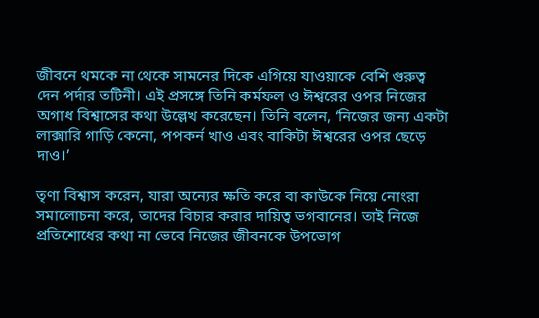জীবনে থমকে না থেকে সামনের দিকে এগিয়ে যাওয়াকে বেশি গুরুত্ব দেন পর্দার তটিনী। এই প্রসঙ্গে তিনি কর্মফল ও ঈশ্বরের ওপর নিজের অগাধ বিশ্বাসের কথা উল্লেখ করেছেন। তিনি বলেন, ‘নিজের জন্য একটা লাক্সারি গাড়ি কেনো, পপকর্ন খাও এবং বাকিটা ঈশ্বরের ওপর ছেড়ে দাও।’

তৃণা বিশ্বাস করেন, যারা অন্যের ক্ষতি করে বা কাউকে নিয়ে নোংরা সমালোচনা করে, তাদের বিচার করার দায়িত্ব ভগবানের। তাই নিজে প্রতিশোধের কথা না ভেবে নিজের জীবনকে উপভোগ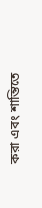করা এবং শান্তিতে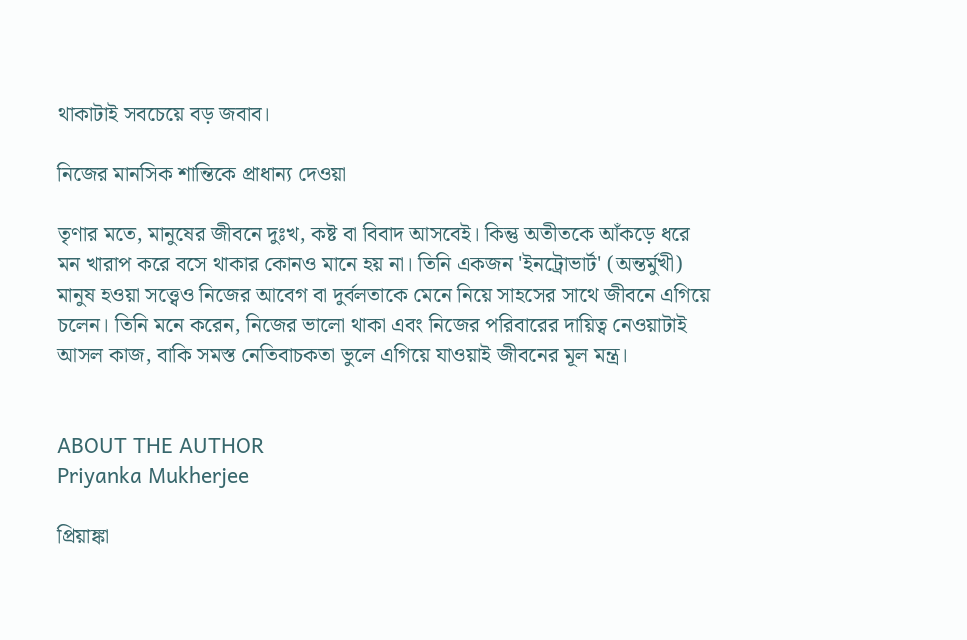থাকাটাই সবচেয়ে বড় জবাব।

নিজের মানসিক শান্তিকে প্রাধান্য দেওয়া

তৃণার মতে, মানুষের জীবনে দুঃখ, কষ্ট বা বিবাদ আসবেই। কিন্তু অতীতকে আঁকড়ে ধরে মন খারাপ করে বসে থাকার কোনও মানে হয় না। তিনি একজন 'ইনট্রোভার্ট' (অন্তর্মুখী) মানুষ হওয়া সত্ত্বেও নিজের আবেগ বা দুর্বলতাকে মেনে নিয়ে সাহসের সাথে জীবনে এগিয়ে চলেন। তিনি মনে করেন, নিজের ভালো থাকা এবং নিজের পরিবারের দায়িত্ব নেওয়াটাই আসল কাজ, বাকি সমস্ত নেতিবাচকতা ভুলে এগিয়ে যাওয়াই জীবনের মূল মন্ত্র।


ABOUT THE AUTHOR
Priyanka Mukherjee

প্রিয়াঙ্কা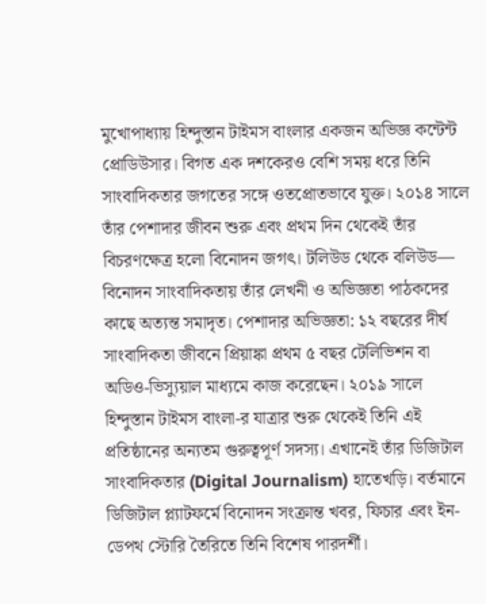মুখোপাধ্যায় হিন্দুস্তান টাইমস বাংলার একজন অভিজ্ঞ কন্টেন্ট প্রোডিউসার। বিগত এক দশকেরও বেশি সময় ধরে তিনি সাংবাদিকতার জগতের সঙ্গে ওতপ্রোতভাবে যুক্ত। ২০১৪ সালে তাঁর পেশাদার জীবন শুরু এবং প্রথম দিন থেকেই তাঁর বিচরণক্ষেত্র হলো বিনোদন জগৎ। টলিউড থেকে বলিউড— বিনোদন সাংবাদিকতায় তাঁর লেখনী ও অভিজ্ঞতা পাঠকদের কাছে অত্যন্ত সমাদৃত। পেশাদার অভিজ্ঞতা: ১২ বছরের দীর্ঘ সাংবাদিকতা জীবনে প্রিয়াঙ্কা প্রথম ৫ বছর টেলিভিশন বা অডিও-ভিস্যুয়াল মাধ্যমে কাজ করেছেন। ২০১৯ সালে হিন্দুস্তান টাইমস বাংলা-র যাত্রার শুরু থেকেই তিনি এই প্রতিষ্ঠানের অন্যতম গুরুত্বপূর্ণ সদস্য। এখানেই তাঁর ডিজিটাল সাংবাদিকতার (Digital Journalism) হাতেখড়ি। বর্তমানে ডিজিটাল প্ল্যাটফর্মে বিনোদন সংক্রান্ত খবর, ফিচার এবং ইন-ডেপথ স্টোরি তৈরিতে তিনি বিশেষ পারদর্শী।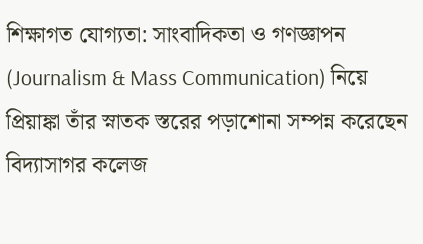শিক্ষাগত যোগ্যতা: সাংবাদিকতা ও গণজ্ঞাপন (Journalism & Mass Communication) নিয়ে প্রিয়াঙ্কা তাঁর স্নাতক স্তরের পড়াশোনা সম্পন্ন করেছেন বিদ্যাসাগর কলেজ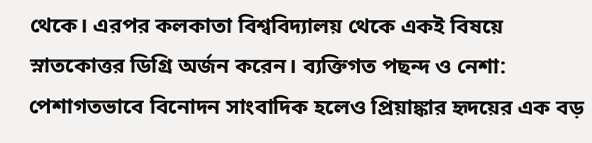থেকে। এরপর কলকাতা বিশ্ববিদ্যালয় থেকে একই বিষয়ে স্নাতকোত্তর ডিগ্রি অর্জন করেন। ব্যক্তিগত পছন্দ ও নেশা: পেশাগতভাবে বিনোদন সাংবাদিক হলেও প্রিয়াঙ্কার হৃদয়ের এক বড়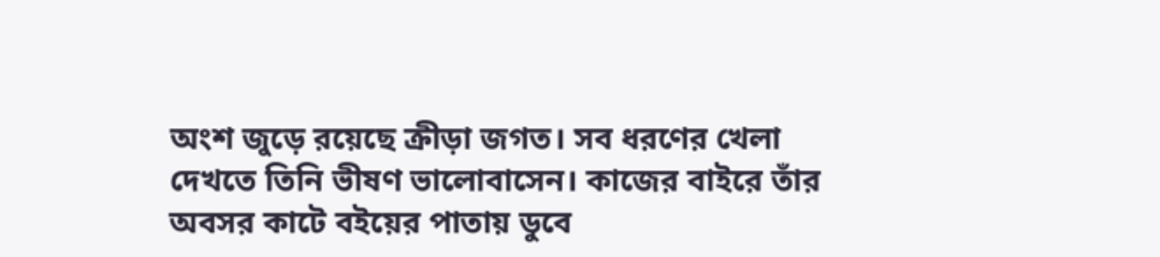অংশ জুড়ে রয়েছে ক্রীড়া জগত। সব ধরণের খেলা দেখতে তিনি ভীষণ ভালোবাসেন। কাজের বাইরে তাঁর অবসর কাটে বইয়ের পাতায় ডুবে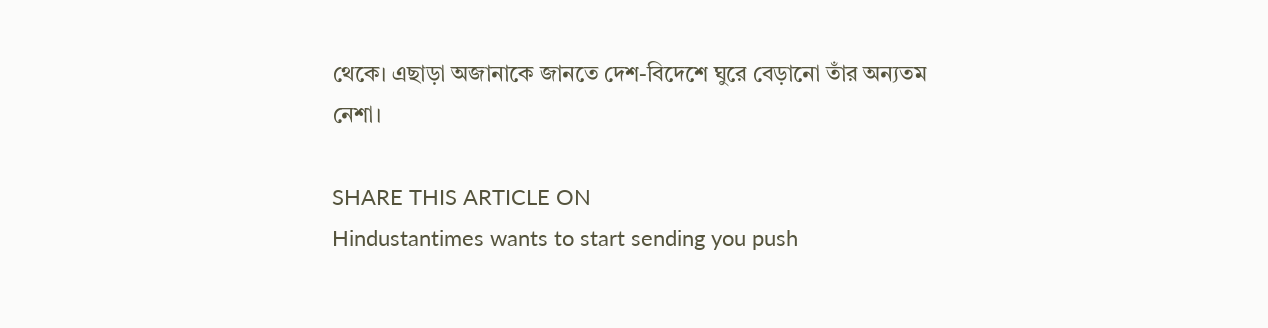থেকে। এছাড়া অজানাকে জানতে দেশ-বিদেশে ঘুরে বেড়ানো তাঁর অন্যতম নেশা।

SHARE THIS ARTICLE ON
Hindustantimes wants to start sending you push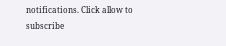notifications. Click allow to subscribe